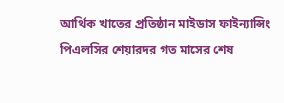আর্থিক খাতের প্রতিষ্ঠান মাইডাস ফাইন্যান্সিং পিএলসির শেয়ারদর গত মাসের শেষ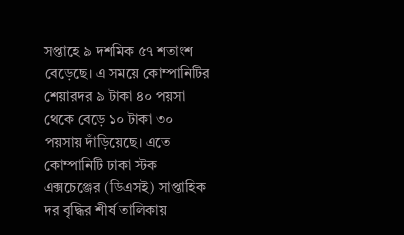সপ্তাহে ৯ দশমিক ৫৭ শতাংশ বেড়েছে। এ সময়ে কোম্পানিটির শেয়ারদর ৯ টাকা ৪০ পয়সা থেকে বেড়ে ১০ টাকা ৩০ পয়সায় দাঁড়িয়েছে। এতে কোম্পানিটি ঢাকা স্টক এক্সচেঞ্জের (ডিএসই) সাপ্তাহিক দর বৃদ্ধির শীর্ষ তালিকায়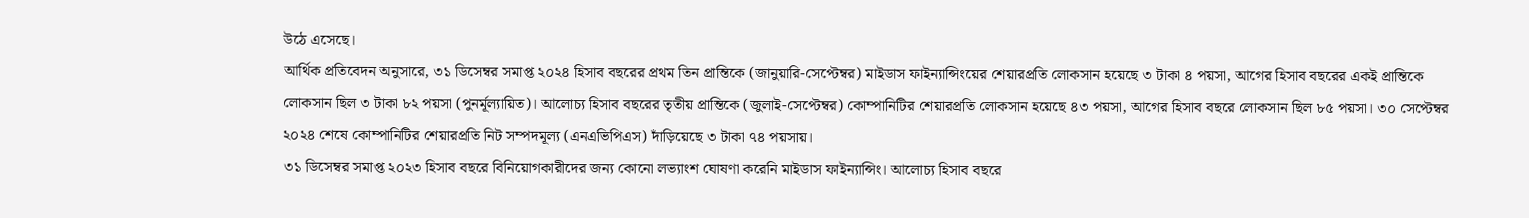উঠে এসেছে।
আর্থিক প্রতিবেদন অনুসারে, ৩১ ডিসেম্বর সমাপ্ত ২০২৪ হিসাব বছরের প্রথম তিন প্রান্তিকে (জানুয়ারি-সেপ্টেম্বর) মাইডাস ফাইন্যান্সিংয়ের শেয়ারপ্রতি লোকসান হয়েছে ৩ টাকা ৪ পয়সা, আগের হিসাব বছরের একই প্রান্তিকে লোকসান ছিল ৩ টাকা ৮২ পয়সা (পুনর্মূল্যায়িত)। আলোচ্য হিসাব বছরের তৃতীয় প্রান্তিকে (জুলাই-সেপ্টেম্বর) কোম্পানিটির শেয়ারপ্রতি লোকসান হয়েছে ৪৩ পয়সা, আগের হিসাব বছরে লোকসান ছিল ৮৫ পয়সা। ৩০ সেপ্টেম্বর ২০২৪ শেষে কোম্পানিটির শেয়ারপ্রতি নিট সম্পদমূল্য (এনএভিপিএস) দাঁড়িয়েছে ৩ টাকা ৭৪ পয়সায়।
৩১ ডিসেম্বর সমাপ্ত ২০২৩ হিসাব বছরে বিনিয়োগকারীদের জন্য কোনো লভ্যাংশ ঘোষণা করেনি মাইডাস ফাইন্যান্সিং। আলোচ্য হিসাব বছরে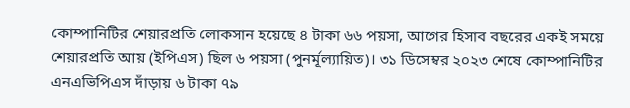কোম্পানিটির শেয়ারপ্রতি লোকসান হয়েছে ৪ টাকা ৬৬ পয়সা, আগের হিসাব বছরের একই সময়ে শেয়ারপ্রতি আয় (ইপিএস) ছিল ৬ পয়সা (পুনর্মূল্যায়িত)। ৩১ ডিসেম্বর ২০২৩ শেষে কোম্পানিটির এনএভিপিএস দাঁড়ায় ৬ টাকা ৭৯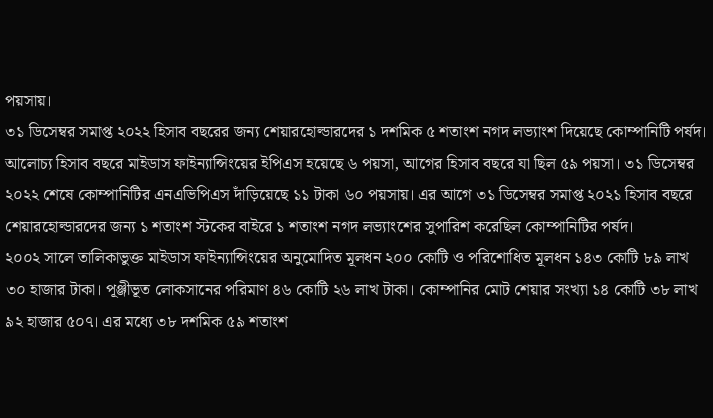পয়সায়।
৩১ ডিসেম্বর সমাপ্ত ২০২২ হিসাব বছরের জন্য শেয়ারহোল্ডারদের ১ দশমিক ৫ শতাংশ নগদ লভ্যাংশ দিয়েছে কোম্পানিটি পর্ষদ। আলোচ্য হিসাব বছরে মাইডাস ফাইন্যান্সিংয়ের ইপিএস হয়েছে ৬ পয়সা, আগের হিসাব বছরে যা ছিল ৫৯ পয়সা। ৩১ ডিসেম্বর ২০২২ শেষে কোম্পানিটির এনএভিপিএস দাঁড়িয়েছে ১১ টাকা ৬০ পয়সায়। এর আগে ৩১ ডিসেম্বর সমাপ্ত ২০২১ হিসাব বছরে শেয়ারহোল্ডারদের জন্য ১ শতাংশ স্টকের বাইরে ১ শতাংশ নগদ লভ্যাংশের সুপারিশ করেছিল কোম্পানিটির পর্ষদ।
২০০২ সালে তালিকাভুক্ত মাইডাস ফাইন্যান্সিংয়ের অনুমোদিত মূলধন ২০০ কোটি ও পরিশোধিত মূলধন ১৪৩ কোটি ৮৯ লাখ ৩০ হাজার টাকা। পূঞ্জীভূত লোকসানের পরিমাণ ৪৬ কোটি ২৬ লাখ টাকা। কোম্পানির মোট শেয়ার সংখ্যা ১৪ কোটি ৩৮ লাখ ৯২ হাজার ৫০৭। এর মধ্যে ৩৮ দশমিক ৫৯ শতাংশ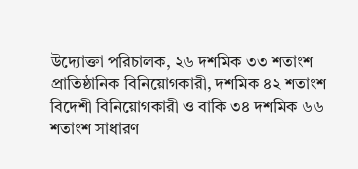উদ্যোক্তা পরিচালক, ২৬ দশমিক ৩৩ শতাংশ প্রাতিষ্ঠানিক বিনিয়োগকারী, দশমিক ৪২ শতাংশ বিদেশী বিনিয়োগকারী ও বাকি ৩৪ দশমিক ৬৬ শতাংশ সাধারণ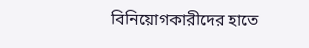বিনিয়োগকারীদের হাতে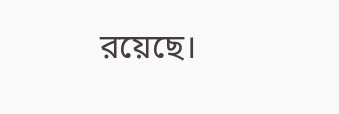রয়েছে।